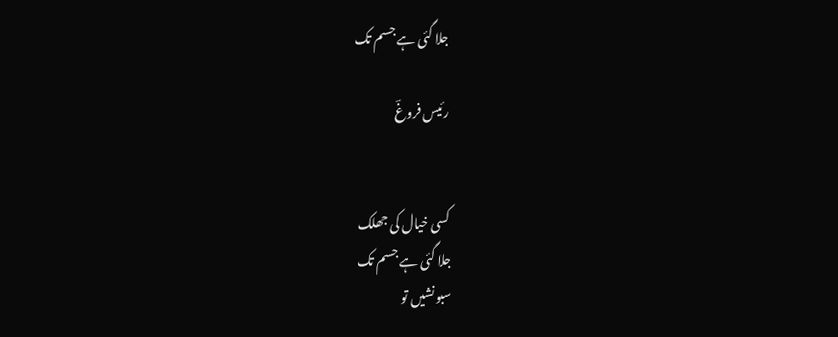جلا گئی ہے جسم تک

رئیس فروغؔ


کسی خیال کی جھلک
جلا گئی ہے جسم تک
سبو نشیں تو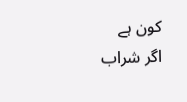کون ہے
اگر شراب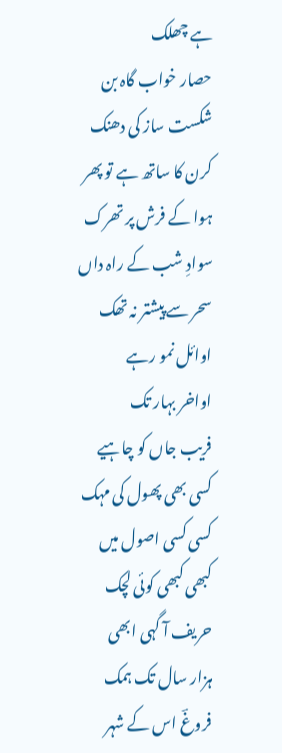ہے چھلک
حصار خواب گاہ بن
شکست ساز کی دھنک
کرن کا ساتھ ہے تو پھر
ہوا کے فرش پر تھرک
سوادِ شب کے راہ داں
سحر سے پیشتر نہ تھک
اوائل نمو رہے
اواخر بہار تک
فریب جاں کو چاہیے
کسی بھی پھول کی مہک
کسی کسی اصول میں
کبھی کبھی کوئی لچک
حریف آ گہی ابھی
ہزار سال تک ہمک
فروغؔ اس کے شہر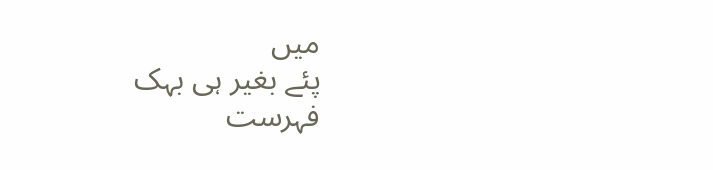میں
پئے بغیر ہی بہک
فہرست